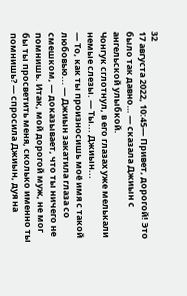32
17 августа 2022, 10:45— Привет, дорогой! Это было так давно… — сказала Джиын с ангельской улыбкой.
Чонгук сглотнул, в его глазах уже мелькали немые слезы. — Ты... Джиын...
— То, как ты произносишь моё имя с такой любовью... — Джиын закатила глаза со смешком, — доказывает, что ты ничего не помнишь. Итак, мой дорогой муж, не мог бы ты просветить меня, сколько именно ты помнишь? — спросила Джиын, дуя на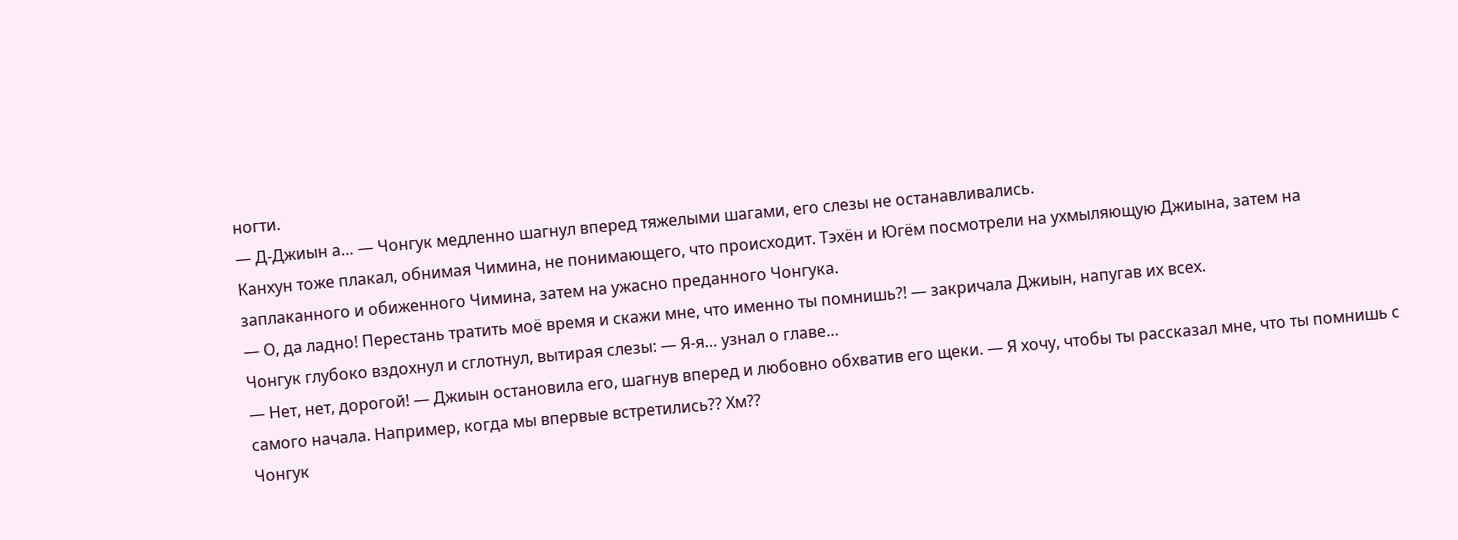ногти.
— Д-Джиын а… — Чонгук медленно шагнул вперед тяжелыми шагами, его слезы не останавливались.
Канхун тоже плакал, обнимая Чимина, не понимающего, что происходит. Тэхён и Югём посмотрели на ухмыляющую Джиына, затем на заплаканного и обиженного Чимина, затем на ужасно преданного Чонгука.
— О, да ладно! Перестань тратить моё время и скажи мне, что именно ты помнишь?! — закричала Джиын, напугав их всех.
Чонгук глубоко вздохнул и сглотнул, вытирая слезы: — Я-я… узнал о главе…
— Нет, нет, дорогой! — Джиын остановила его, шагнув вперед и любовно обхватив его щеки. — Я хочу, чтобы ты рассказал мне, что ты помнишь с самого начала. Например, когда мы впервые встретились?? Хм??
Чонгук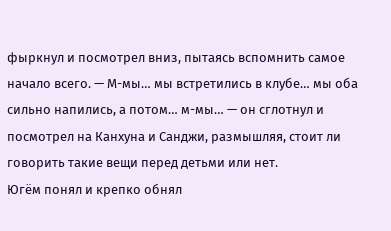фыркнул и посмотрел вниз, пытаясь вспомнить самое начало всего. — М-мы… мы встретились в клубе… мы оба сильно напились, а потом… м-мы… — он сглотнул и посмотрел на Канхуна и Санджи, размышляя, стоит ли говорить такие вещи перед детьми или нет.
Югём понял и крепко обнял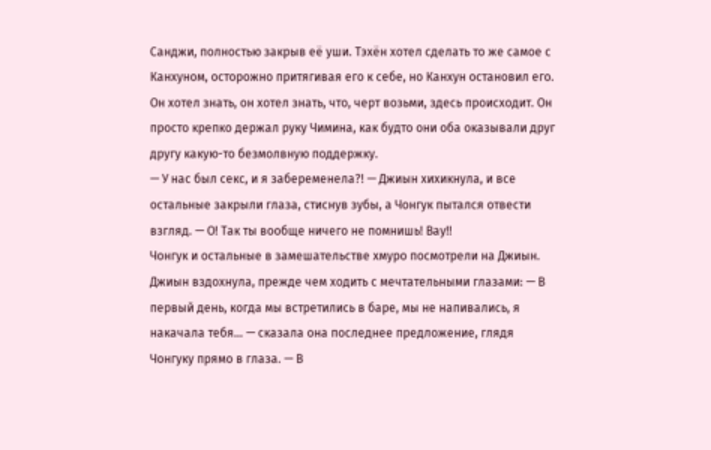Санджи, полностью закрыв её уши. Тэхён хотел сделать то же самое с Канхуном, осторожно притягивая его к себе, но Канхун остановил его. Он хотел знать, он хотел знать, что, черт возьми, здесь происходит. Он просто крепко держал руку Чимина, как будто они оба оказывали друг другу какую-то безмолвную поддержку.
— У нас был секс, и я забеременела?! — Джиын хихикнула, и все остальные закрыли глаза, стиснув зубы, а Чонгук пытался отвести взгляд. — О! Так ты вообще ничего не помнишь! Вау!!
Чонгук и остальные в замешательстве хмуро посмотрели на Джиын.
Джиын вздохнула, прежде чем ходить с мечтательными глазами: — В первый день, когда мы встретились в баре, мы не напивались, я накачала тебя… — сказала она последнее предложение, глядя Чонгуку прямо в глаза. — В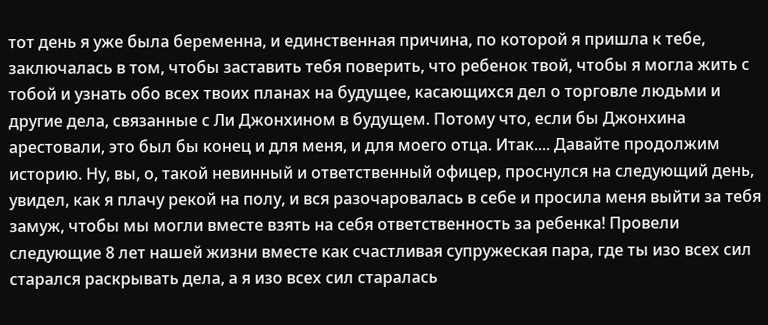тот день я уже была беременна, и единственная причина, по которой я пришла к тебе, заключалась в том, чтобы заставить тебя поверить, что ребенок твой, чтобы я могла жить с тобой и узнать обо всех твоих планах на будущее, касающихся дел о торговле людьми и другие дела, связанные с Ли Джонхином в будущем. Потому что, если бы Джонхина арестовали, это был бы конец и для меня, и для моего отца. Итак.... Давайте продолжим историю. Ну, вы, о, такой невинный и ответственный офицер, проснулся на следующий день, увидел, как я плачу рекой на полу, и вся разочаровалась в себе и просила меня выйти за тебя замуж, чтобы мы могли вместе взять на себя ответственность за ребенка! Провели следующие 8 лет нашей жизни вместе как счастливая супружеская пара, где ты изо всех сил старался раскрывать дела, а я изо всех сил старалась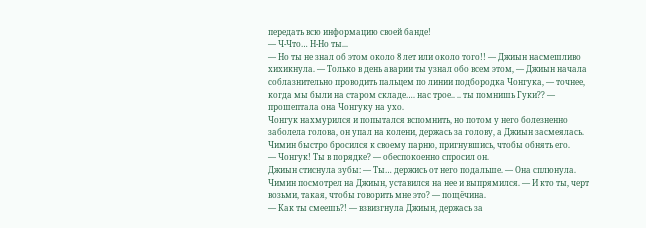передать всю информацию своей банде!
— Ч-Что… Н-Но ты...
— Но ты не знал об этом около 8 лет или около того!! — Джиын насмешливо хихикнула. — Только в день аварии ты узнал обо всем этом, — Джиын начала соблазнительно проводить пальцем по линии подбородка Чонгука, — точнее, когда мы были на старом складе…. нас трое.. .. ты помнишь Гуки?? — прошептала она Чонгуку на ухо.
Чонгук нахмурился и попытался вспомнить, но потом у него болезненно заболела голова, он упал на колени, держась за голову, а Джиын засмеялась. Чимин быстро бросился к своему парню, пригнувшись, чтобы обнять его.
— Чонгук! Ты в порядке? — обеспокоенно спросил он.
Джиын стиснула зубы: — Ты… держись от него подальше. — Она сплюнула.
Чимин посмотрел на Джиын, уставился на нее и выпрямился. — И кто ты, черт возьми, такая, чтобы говорить мне это? — пощёчина.
— Как ты смеешь?! — взвизгнула Джиын, держась за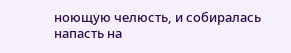ноющую челюсть, и собиралась напасть на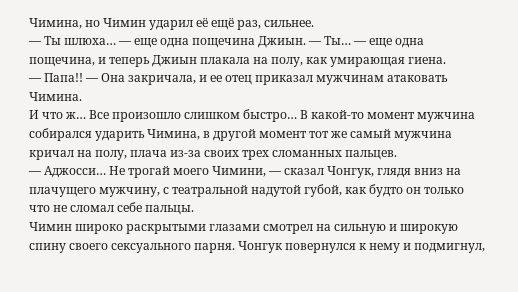Чимина, но Чимин ударил её ещё раз, сильнее.
— Ты шлюха… — еще одна пощечина Джиын. — Ты… — еще одна пощечина, и теперь Джиын плакала на полу, как умирающая гиена.
— Папа!! — Она закричала, и ее отец приказал мужчинам атаковать Чимина.
И что ж… Все произошло слишком быстро… В какой-то момент мужчина собирался ударить Чимина, в другой момент тот же самый мужчина кричал на полу, плача из-за своих трех сломанных пальцев.
— Аджосси… Не трогай моего Чимини, — сказал Чонгук, глядя вниз на плачущего мужчину, с театральной надутой губой, как будто он только что не сломал себе пальцы.
Чимин широко раскрытыми глазами смотрел на сильную и широкую спину своего сексуального парня. Чонгук повернулся к нему и подмигнул,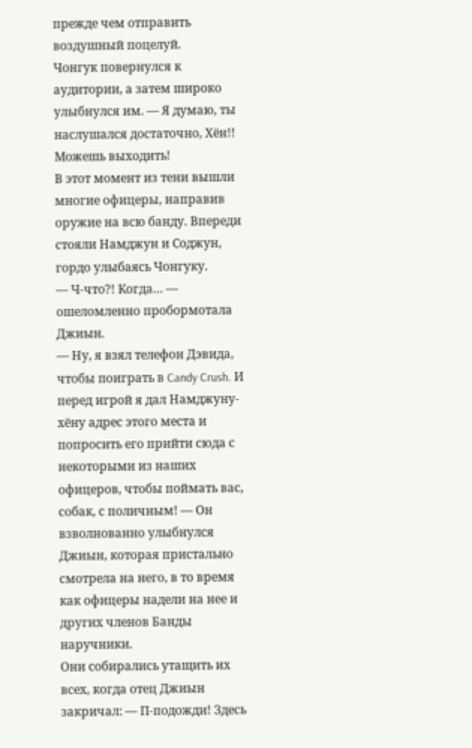прежде чем отправить воздушный поцелуй.
Чонгук повернулся к аудитории, а затем широко улыбнулся им. — Я думаю, ты наслушался достаточно, Хён!! Можешь выходить!
В этот момент из тени вышли многие офицеры, направив оружие на всю банду. Впереди стояли Намджун и Соджун, гордо улыбаясь Чонгуку.
— Ч-что?! Когда… — ошеломленно пробормотала Джиын.
— Ну, я взял телефон Дэвида, чтобы поиграть в Candy Crush. И перед игрой я дал Намджуну-хёну адрес этого места и попросить его прийти сюда с некоторыми из наших офицеров, чтобы поймать вас, собак, с поличным! — Он взволнованно улыбнулся Джиын, которая пристально смотрела на него, в то время как офицеры надели на нее и других членов Банды наручники.
Они собирались утащить их всех, когда отец Джиын закричал: — П-подожди! Здесь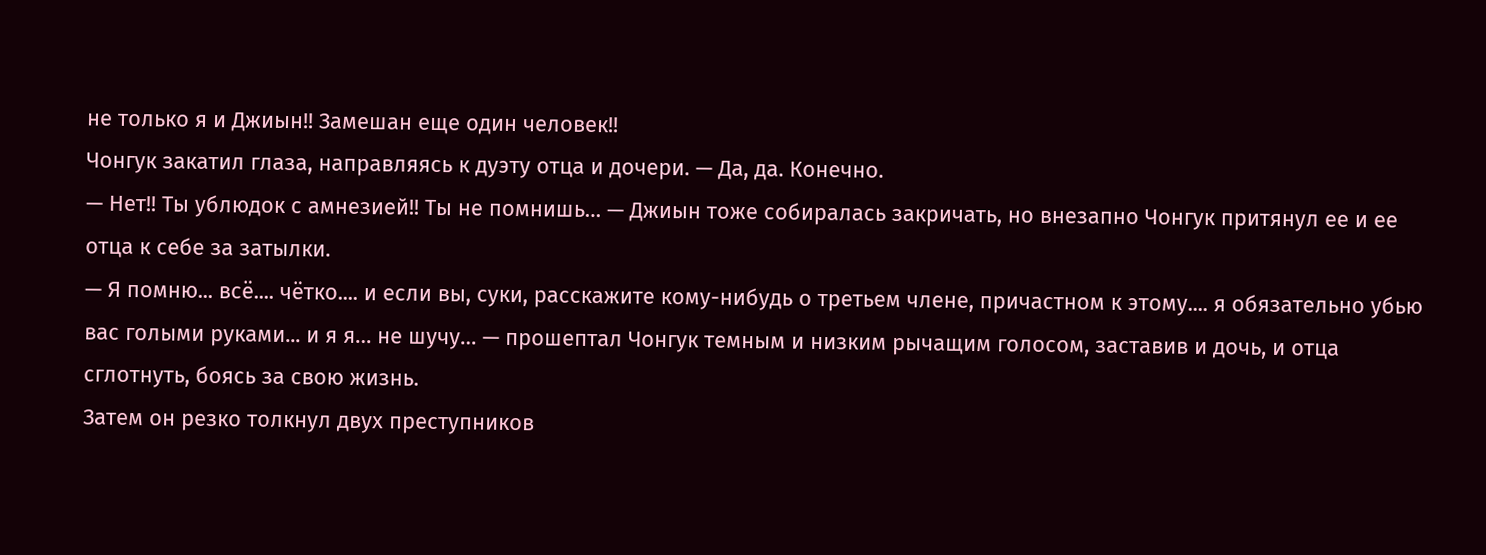не только я и Джиын!! Замешан еще один человек!!
Чонгук закатил глаза, направляясь к дуэту отца и дочери. — Да, да. Конечно.
— Нет!! Ты ублюдок с амнезией!! Ты не помнишь… — Джиын тоже собиралась закричать, но внезапно Чонгук притянул ее и ее отца к себе за затылки.
— Я помню... всё.... чётко.... и если вы, суки, расскажите кому-нибудь о третьем члене, причастном к этому.... я обязательно убью вас голыми руками... и я я… не шучу… — прошептал Чонгук темным и низким рычащим голосом, заставив и дочь, и отца сглотнуть, боясь за свою жизнь.
Затем он резко толкнул двух преступников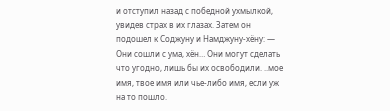и отступил назад с победной ухмылкой, увидев страх в их глазах. Затем он подошел к Соджуну и Намджуну-хёну: — Они сошли с ума, хён… Они могут сделать что угодно, лишь бы их освободили. ..мое имя, твое имя или чье-либо имя, если уж на то пошло.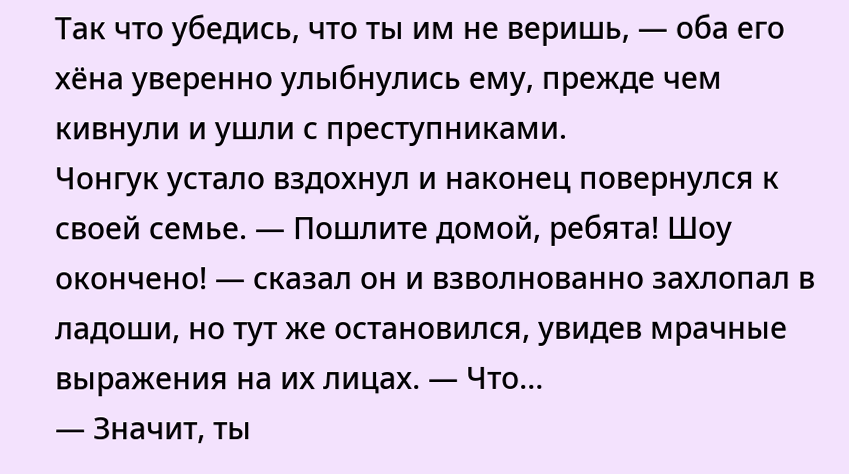Так что убедись, что ты им не веришь, — оба его хёна уверенно улыбнулись ему, прежде чем кивнули и ушли с преступниками.
Чонгук устало вздохнул и наконец повернулся к своей семье. — Пошлите домой, ребята! Шоу окончено! — сказал он и взволнованно захлопал в ладоши, но тут же остановился, увидев мрачные выражения на их лицах. — Что…
— Значит, ты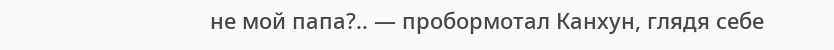не мой папа?.. — пробормотал Канхун, глядя себе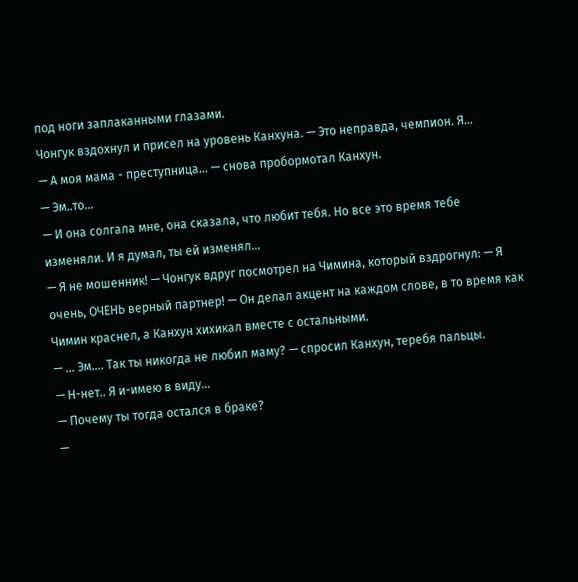под ноги заплаканными глазами.
Чонгук вздохнул и присел на уровень Канхуна. — Это неправда, чемпион. Я…
— А моя мама - преступница… — снова пробормотал Канхун.
— Эм..то...
— И она солгала мне, она сказала, что любит тебя. Но все это время тебе изменяли. И я думал, ты ей изменял…
— Я не мошенник! — Чонгук вдруг посмотрел на Чимина, который вздрогнул: — Я очень, ОЧЕНЬ верный партнер! — Он делал акцент на каждом слове, в то время как Чимин краснел, а Канхун хихикал вместе с остальными.
— ... Эм.... Так ты никогда не любил маму? — спросил Канхун, теребя пальцы.
— Н-нет.. Я и-имею в виду…
— Почему ты тогда остался в браке?
—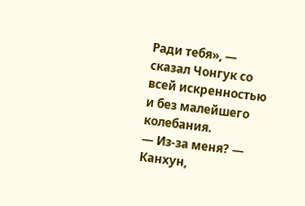Ради тебя», — сказал Чонгук со всей искренностью и без малейшего колебания.
— Из-за меня? — Канхун,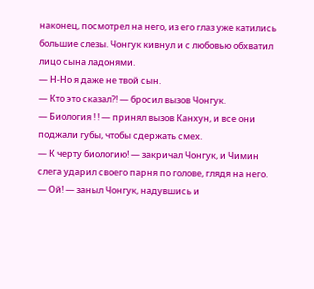наконец, посмотрел на него, из его глаз уже катились большие слезы. Чонгук кивнул и с любовью обхватил лицо сына ладонями.
— Н-Но я даже не твой сын.
— Кто это сказал?! — бросил вызов Чонгук.
— Биология ! ! — принял вызов Канхун, и все они поджали губы, чтобы сдержать смех.
— К черту биологию! — закричал Чонгук, и Чимин слега ударил своего парня по голове, глядя на него.
— Ой! — заныл Чонгук, надувшись и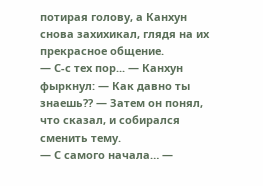потирая голову, а Канхун снова захихикал, глядя на их прекрасное общение.
— С-с тех пор... — Канхун фыркнул: — Как давно ты знаешь?? — Затем он понял, что сказал, и собирался сменить тему.
— С самого начала… —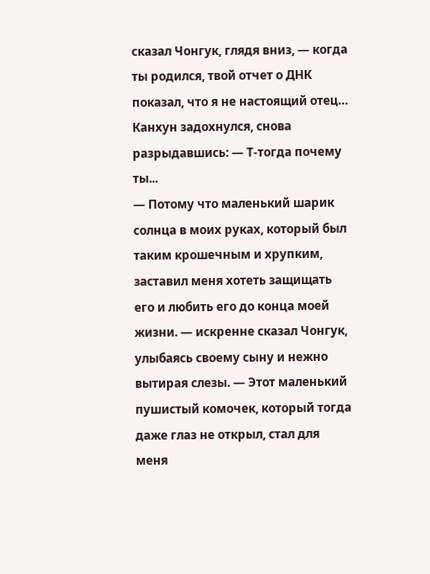сказал Чонгук, глядя вниз, — когда ты родился, твой отчет о ДНК показал, что я не настоящий отец…
Канхун задохнулся, снова разрыдавшись: — Т-тогда почему ты...
— Потому что маленький шарик солнца в моих руках, который был таким крошечным и хрупким, заставил меня хотеть защищать его и любить его до конца моей жизни. — искренне сказал Чонгук, улыбаясь своему сыну и нежно вытирая слезы. — Этот маленький пушистый комочек, который тогда даже глаз не открыл, стал для меня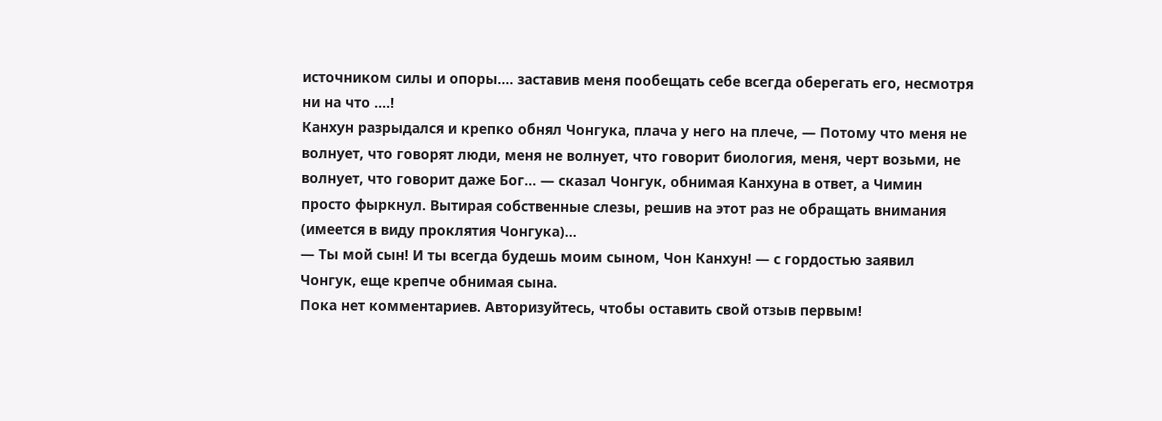источником силы и опоры.... заставив меня пообещать себе всегда оберегать его, несмотря ни на что ....!
Канхун разрыдался и крепко обнял Чонгука, плача у него на плече, — Потому что меня не волнует, что говорят люди, меня не волнует, что говорит биология, меня, черт возьми, не волнует, что говорит даже Бог… — сказал Чонгук, обнимая Канхуна в ответ, а Чимин просто фыркнул. Вытирая собственные слезы, решив на этот раз не обращать внимания (имеется в виду проклятия Чонгука)...
— Ты мой сын! И ты всегда будешь моим сыном, Чон Канхун! — с гордостью заявил Чонгук, еще крепче обнимая сына.
Пока нет комментариев. Авторизуйтесь, чтобы оставить свой отзыв первым!